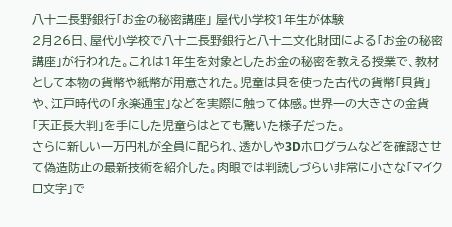八十二長野銀行「お金の秘密講座」 屋代小学校1年生が体験
2月26日、屋代小学校で八十二長野銀行と八十二文化財団による「お金の秘密講座」が行われた。これは1年生を対象としたお金の秘密を教える授業で、教材として本物の貨幣や紙幣が用意された。児童は貝を使った古代の貨幣「貝貨」や、江戸時代の「永楽通宝」などを実際に触って体感。世界一の大きさの金貨「天正長大判」を手にした児童らはとても驚いた様子だった。
さらに新しい一万円札が全員に配られ、透かしや3Dホログラムなどを確認させて偽造防止の最新技術を紹介した。肉眼では判読しづらい非常に小さな「マイクロ文字」で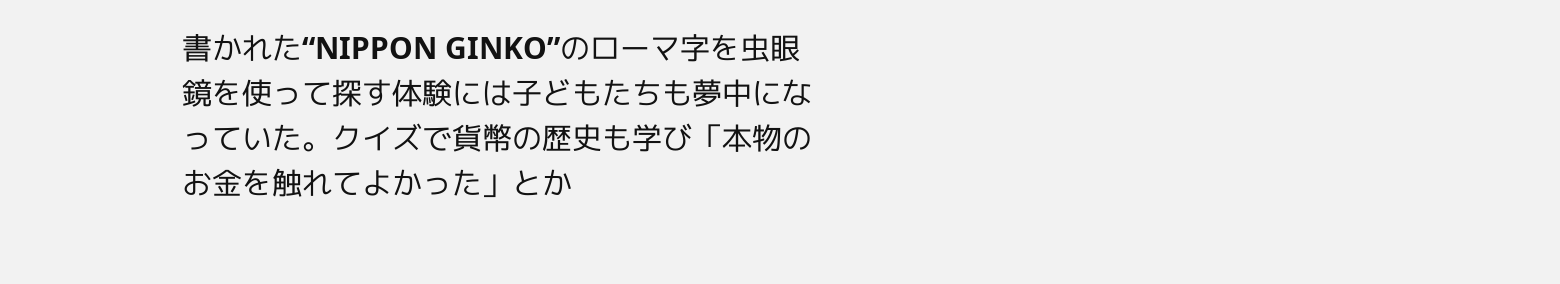書かれた“NIPPON GINKO”のローマ字を虫眼鏡を使って探す体験には子どもたちも夢中になっていた。クイズで貨幣の歴史も学び「本物のお金を触れてよかった」とか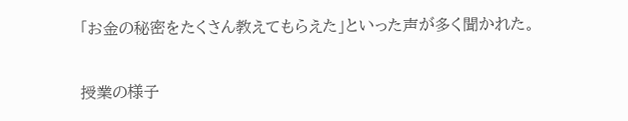「お金の秘密をたくさん教えてもらえた」といった声が多く聞かれた。

授業の様子